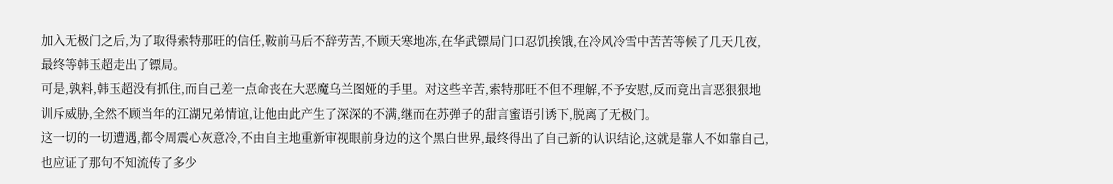加入无极门之后,为了取得索特那旺的信任,鞍前马后不辞劳苦,不顾天寒地冻,在华武镖局门口忍饥挨饿,在冷风冷雪中苦苦等候了几天几夜,最终等韩玉超走出了镖局。
可是,孰料,韩玉超没有抓住,而自己差一点命丧在大恶魔乌兰图娅的手里。对这些辛苦,索特那旺不但不理解,不予安慰,反而竟出言恶狠狠地训斥威胁,全然不顾当年的江湖兄弟情谊,让他由此产生了深深的不满,继而在苏弹子的甜言蜜语引诱下,脱离了无极门。
这一切的一切遭遇,都令周震心灰意冷,不由自主地重新审视眼前身边的这个黑白世界,最终得出了自己新的认识结论,这就是靠人不如靠自己,也应证了那句不知流传了多少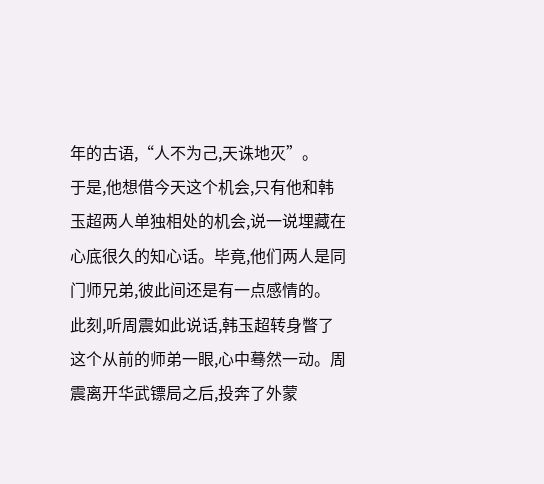年的古语,“人不为己,天诛地灭”。
于是,他想借今天这个机会,只有他和韩玉超两人单独相处的机会,说一说埋藏在心底很久的知心话。毕竟,他们两人是同门师兄弟,彼此间还是有一点感情的。
此刻,听周震如此说话,韩玉超转身瞥了这个从前的师弟一眼,心中蓦然一动。周震离开华武镖局之后,投奔了外蒙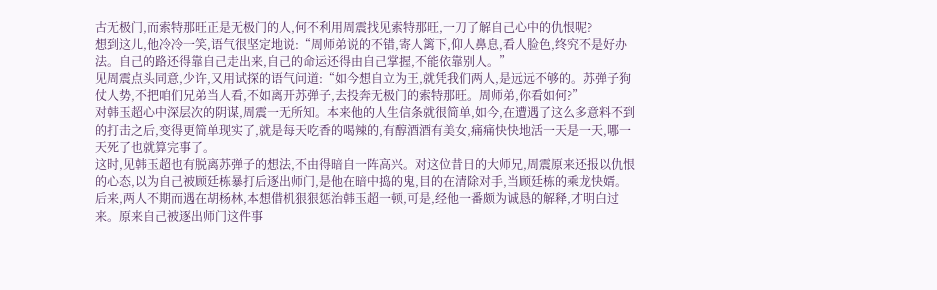古无极门,而索特那旺正是无极门的人,何不利用周震找见索特那旺,一刀了解自己心中的仇恨呢?
想到这儿,他冷冷一笑,语气很坚定地说:“周师弟说的不错,寄人篱下,仰人鼻息,看人脸色,终究不是好办法。自己的路还得靠自己走出来,自己的命运还得由自己掌握,不能依靠别人。”
见周震点头同意,少许,又用试探的语气问道:“如今想自立为王,就凭我们两人,是远远不够的。苏弹子狗仗人势,不把咱们兄弟当人看,不如离开苏弹子,去投奔无极门的索特那旺。周师弟,你看如何?”
对韩玉超心中深层次的阴谋,周震一无所知。本来他的人生信条就很简单,如今,在遭遇了这么多意料不到的打击之后,变得更简单现实了,就是每天吃香的喝辣的,有醇酒酒有美女,痛痛快快地活一天是一天,哪一天死了也就算完事了。
这时,见韩玉超也有脱离苏弹子的想法,不由得暗自一阵高兴。对这位昔日的大师兄,周震原来还报以仇恨的心态,以为自己被顾廷栋暴打后逐出师门,是他在暗中捣的鬼,目的在清除对手,当顾廷栋的乘龙快婿。
后来,两人不期而遇在胡杨林,本想借机狠狠惩治韩玉超一顿,可是,经他一番颇为诚恳的解释,才明白过来。原来自己被逐出师门这件事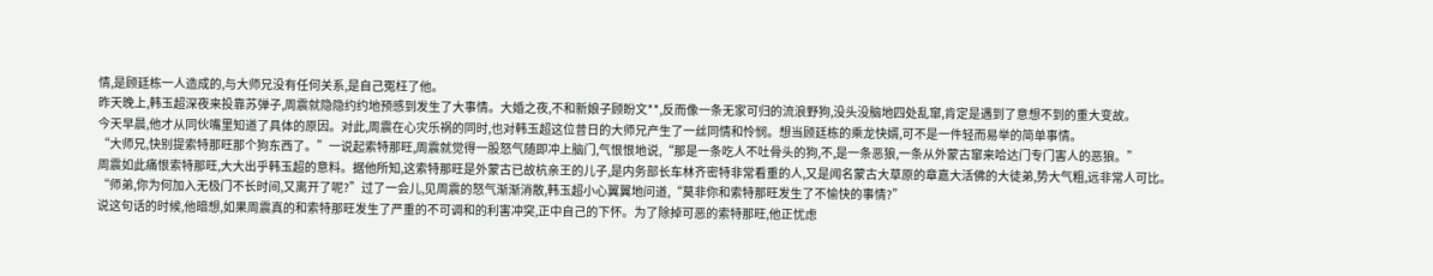情,是顾廷栋一人造成的,与大师兄没有任何关系,是自己冤枉了他。
昨天晚上,韩玉超深夜来投靠苏弹子,周震就隐隐约约地预感到发生了大事情。大婚之夜,不和新娘子顾盼文**,反而像一条无家可归的流浪野狗,没头没脑地四处乱窜,肯定是遇到了意想不到的重大变故。
今天早晨,他才从同伙嘴里知道了具体的原因。对此,周震在心灾乐祸的同时,也对韩玉超这位昔日的大师兄产生了一丝同情和怜悯。想当顾廷栋的乘龙快婿,可不是一件轻而易举的简单事情。
“大师兄,快别提索特那旺那个狗东西了。”一说起索特那旺,周震就觉得一股怒气随即冲上脑门,气恨恨地说,“那是一条吃人不吐骨头的狗,不,是一条恶狼,一条从外蒙古窜来哈达门专门害人的恶狼。”
周震如此痛恨索特那旺,大大出乎韩玉超的意料。据他所知,这索特那旺是外蒙古已故杭亲王的儿子,是内务部长车林齐密特非常看重的人,又是闻名蒙古大草原的章嘉大活佛的大徒弟,势大气粗,远非常人可比。
“师弟,你为何加入无极门不长时间,又离开了呢?”过了一会儿,见周震的怒气渐渐消散,韩玉超小心翼翼地问道,“莫非你和索特那旺发生了不愉快的事情?”
说这句话的时候,他暗想,如果周震真的和索特那旺发生了严重的不可调和的利害冲突,正中自己的下怀。为了除掉可恶的索特那旺,他正忧虑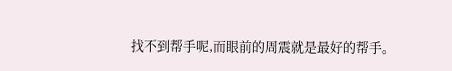找不到帮手呢,而眼前的周震就是最好的帮手。